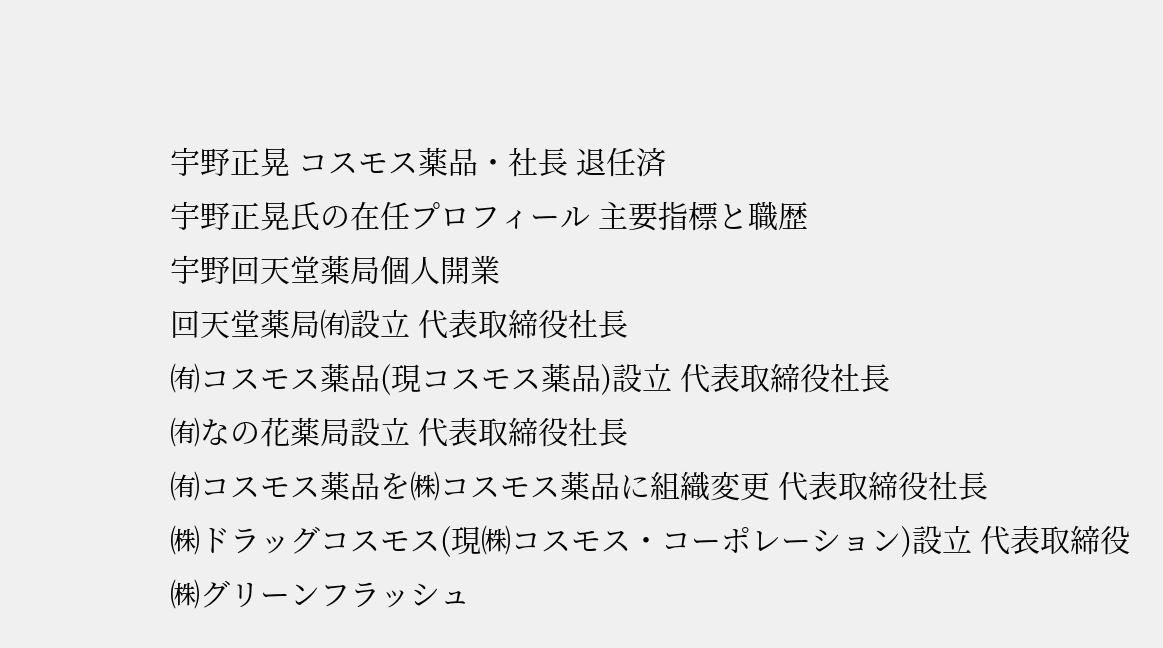宇野正晃 コスモス薬品・社長 退任済
宇野正晃氏の在任プロフィール 主要指標と職歴
宇野回天堂薬局個人開業
回天堂薬局㈲設立 代表取締役社長
㈲コスモス薬品(現コスモス薬品)設立 代表取締役社長
㈲なの花薬局設立 代表取締役社長
㈲コスモス薬品を㈱コスモス薬品に組織変更 代表取締役社長
㈱ドラッグコスモス(現㈱コスモス・コーポレーション)設立 代表取締役
㈱グリーンフラッシュ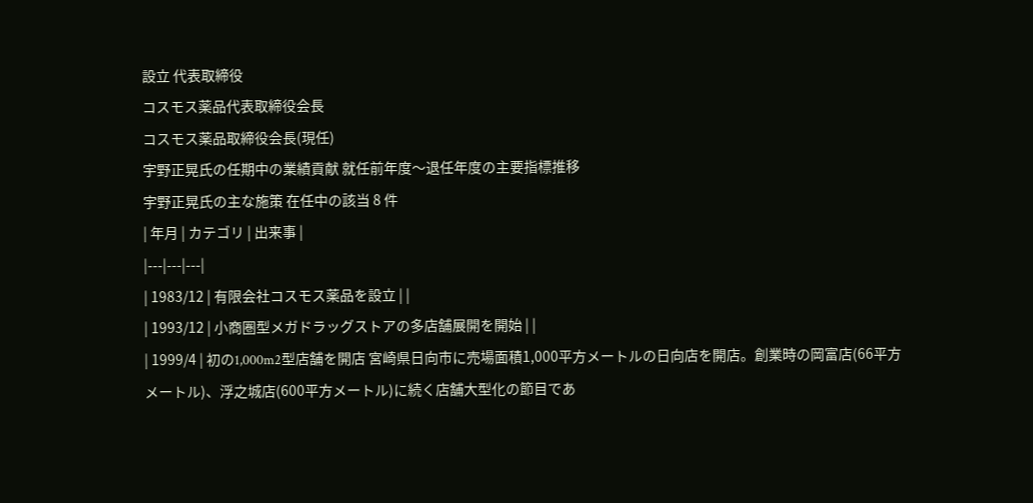設立 代表取締役
コスモス薬品代表取締役会長
コスモス薬品取締役会長(現任)
宇野正晃氏の任期中の業績貢献 就任前年度〜退任年度の主要指標推移
宇野正晃氏の主な施策 在任中の該当 8 件
| 年月 | カテゴリ | 出来事 |
|---|---|---|
| 1983/12 | 有限会社コスモス薬品を設立 | |
| 1993/12 | 小商圏型メガドラッグストアの多店舗展開を開始 | |
| 1999/4 | 初の1,000m2型店舗を開店 宮崎県日向市に売場面積1,000平方メートルの日向店を開店。創業時の岡富店(66平方メートル)、浮之城店(600平方メートル)に続く店舗大型化の節目であ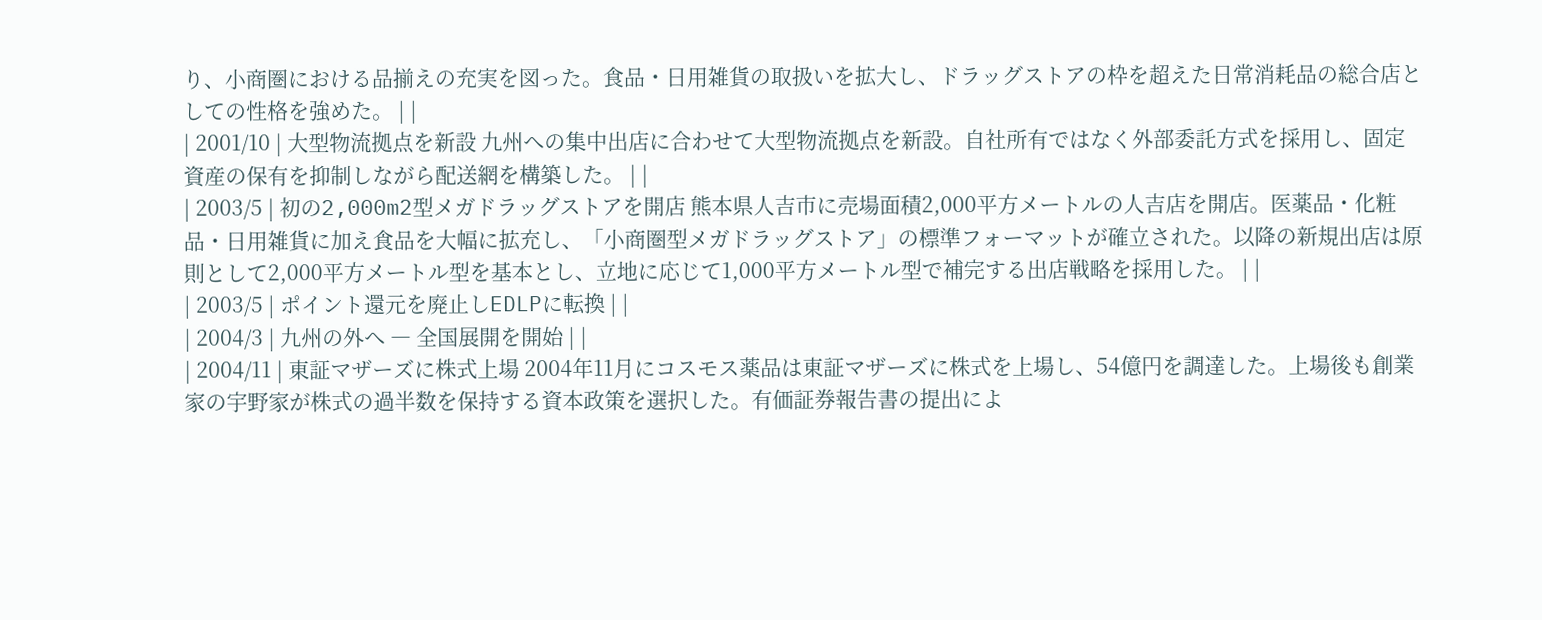り、小商圏における品揃えの充実を図った。食品・日用雑貨の取扱いを拡大し、ドラッグストアの枠を超えた日常消耗品の総合店としての性格を強めた。 | |
| 2001/10 | 大型物流拠点を新設 九州への集中出店に合わせて大型物流拠点を新設。自社所有ではなく外部委託方式を採用し、固定資産の保有を抑制しながら配送網を構築した。 | |
| 2003/5 | 初の2,000m2型メガドラッグストアを開店 熊本県人吉市に売場面積2,000平方メートルの人吉店を開店。医薬品・化粧品・日用雑貨に加え食品を大幅に拡充し、「小商圏型メガドラッグストア」の標準フォーマットが確立された。以降の新規出店は原則として2,000平方メートル型を基本とし、立地に応じて1,000平方メートル型で補完する出店戦略を採用した。 | |
| 2003/5 | ポイント還元を廃止しEDLPに転換 | |
| 2004/3 | 九州の外へ ― 全国展開を開始 | |
| 2004/11 | 東証マザーズに株式上場 2004年11月にコスモス薬品は東証マザーズに株式を上場し、54億円を調達した。上場後も創業家の宇野家が株式の過半数を保持する資本政策を選択した。有価証券報告書の提出によ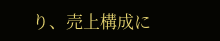り、売上構成に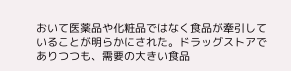おいて医薬品や化粧品ではなく食品が牽引していることが明らかにされた。ドラッグストアでありつつも、需要の大きい食品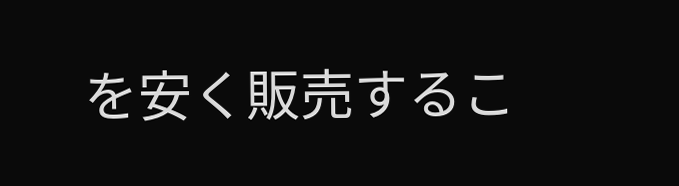を安く販売するこ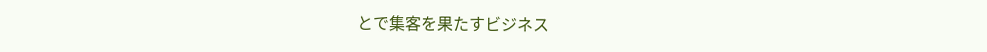とで集客を果たすビジネス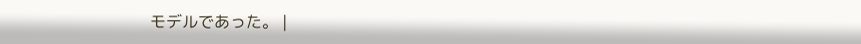モデルであった。 |